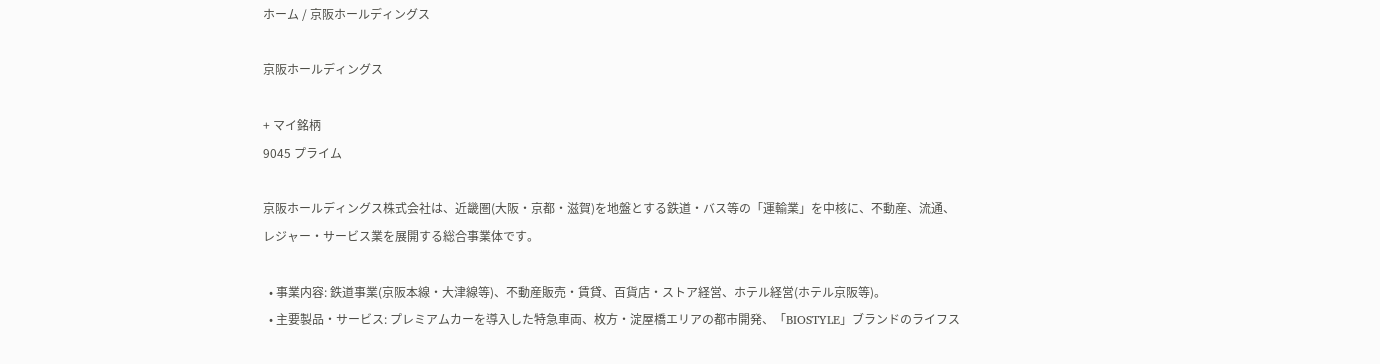ホーム / 京阪ホールディングス

京阪ホールディングス

+ マイ銘柄
9045 プライム

京阪ホールディングス株式会社は、近畿圏(大阪・京都・滋賀)を地盤とする鉄道・バス等の「運輸業」を中核に、不動産、流通、レジャー・サービス業を展開する総合事業体です。

  • 事業内容: 鉄道事業(京阪本線・大津線等)、不動産販売・賃貸、百貨店・ストア経営、ホテル経営(ホテル京阪等)。
  • 主要製品・サービス: プレミアムカーを導入した特急車両、枚方・淀屋橋エリアの都市開発、「BIOSTYLE」ブランドのライフス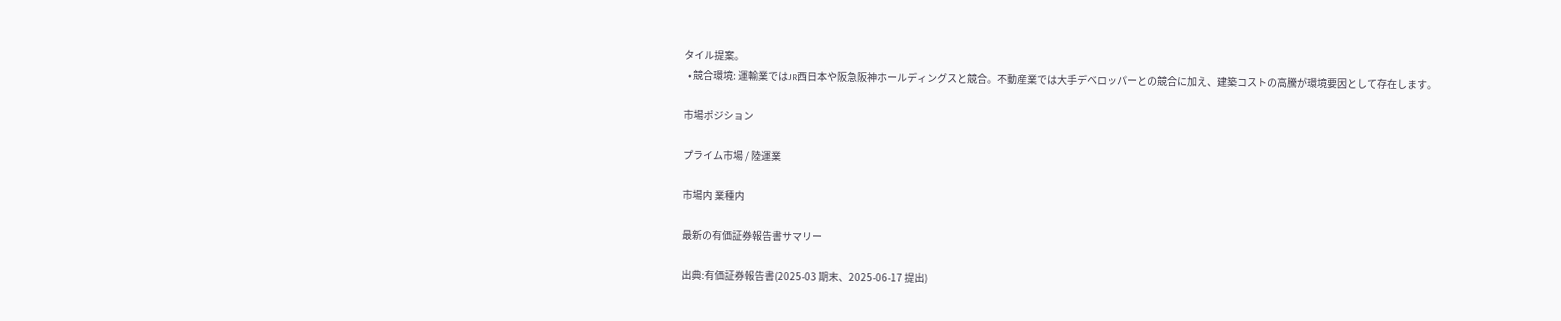タイル提案。
  • 競合環境: 運輸業ではJR西日本や阪急阪神ホールディングスと競合。不動産業では大手デベロッパーとの競合に加え、建築コストの高騰が環境要因として存在します。

市場ポジション

プライム市場 / 陸運業

市場内 業種内

最新の有価証券報告書サマリー

出典:有価証券報告書(2025-03 期末、2025-06-17 提出)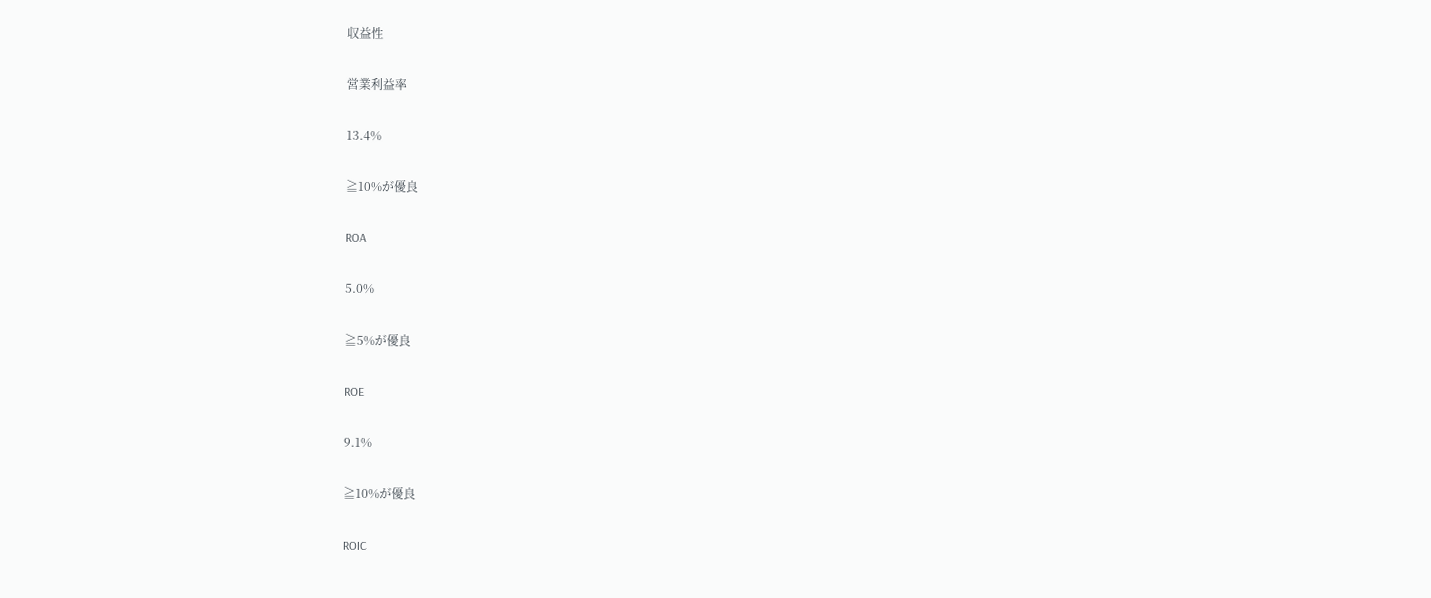収益性

営業利益率

13.4%

≧10%が優良

ROA

5.0%

≧5%が優良

ROE

9.1%

≧10%が優良

ROIC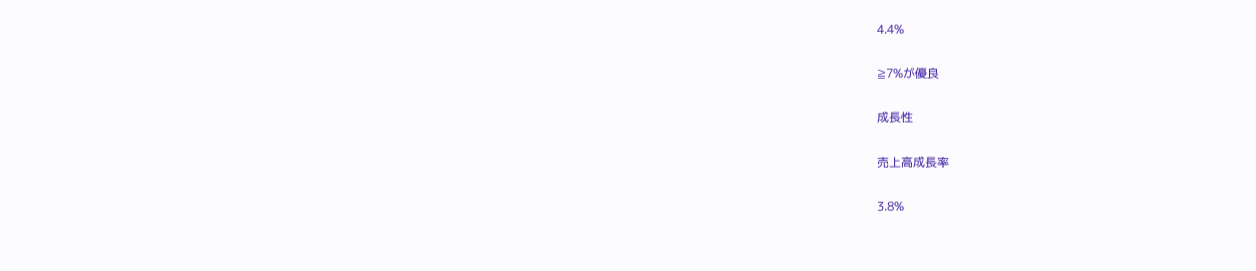4.4%

≧7%が優良

成長性

売上高成長率

3.8%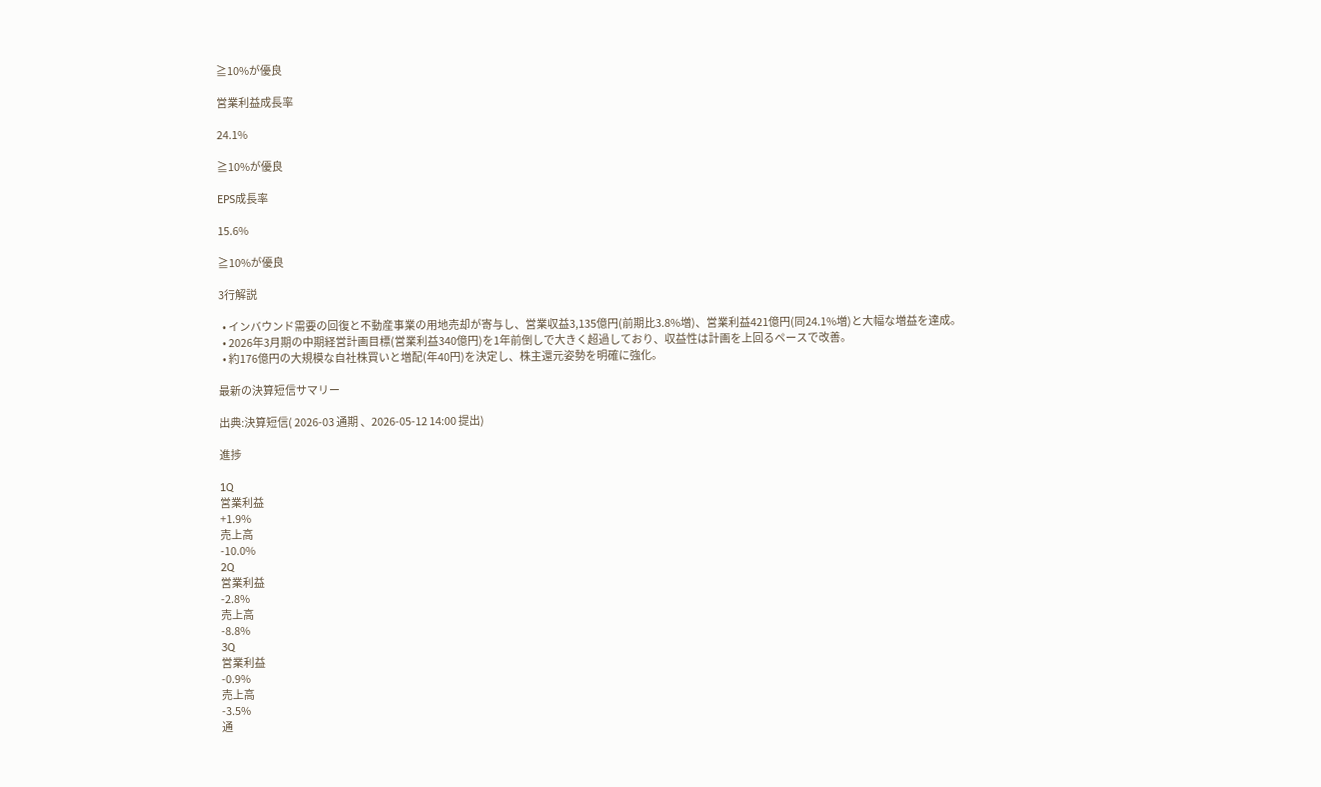≧10%が優良

営業利益成長率

24.1%

≧10%が優良

EPS成長率

15.6%

≧10%が優良

3行解説

  • インバウンド需要の回復と不動産事業の用地売却が寄与し、営業収益3,135億円(前期比3.8%増)、営業利益421億円(同24.1%増)と大幅な増益を達成。
  • 2026年3月期の中期経営計画目標(営業利益340億円)を1年前倒しで大きく超過しており、収益性は計画を上回るペースで改善。
  • 約176億円の大規模な自社株買いと増配(年40円)を決定し、株主還元姿勢を明確に強化。

最新の決算短信サマリー

出典:決算短信( 2026-03 通期 、2026-05-12 14:00 提出)

進捗

1Q
営業利益
+1.9%
売上高
-10.0%
2Q
営業利益
-2.8%
売上高
-8.8%
3Q
営業利益
-0.9%
売上高
-3.5%
通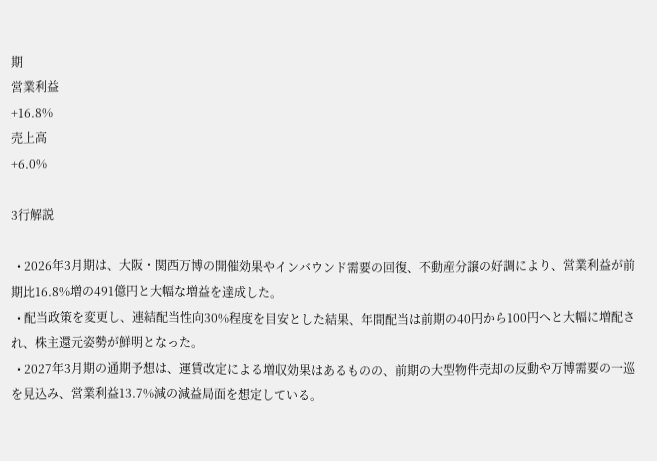期
営業利益
+16.8%
売上高
+6.0%

3行解説

  • 2026年3月期は、大阪・関西万博の開催効果やインバウンド需要の回復、不動産分譲の好調により、営業利益が前期比16.8%増の491億円と大幅な増益を達成した。
  • 配当政策を変更し、連結配当性向30%程度を目安とした結果、年間配当は前期の40円から100円へと大幅に増配され、株主還元姿勢が鮮明となった。
  • 2027年3月期の通期予想は、運賃改定による増収効果はあるものの、前期の大型物件売却の反動や万博需要の一巡を見込み、営業利益13.7%減の減益局面を想定している。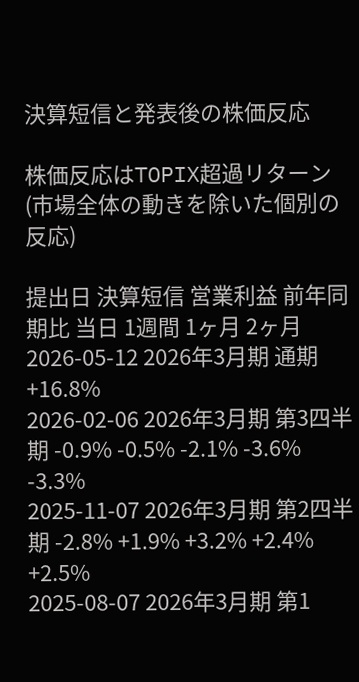決算短信と発表後の株価反応

株価反応はTOPIX超過リターン(市場全体の動きを除いた個別の反応)

提出日 決算短信 営業利益 前年同期比 当日 1週間 1ヶ月 2ヶ月
2026-05-12 2026年3月期 通期 +16.8%
2026-02-06 2026年3月期 第3四半期 -0.9% -0.5% -2.1% -3.6% -3.3%
2025-11-07 2026年3月期 第2四半期 -2.8% +1.9% +3.2% +2.4% +2.5%
2025-08-07 2026年3月期 第1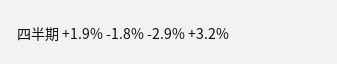四半期 +1.9% -1.8% -2.9% +3.2%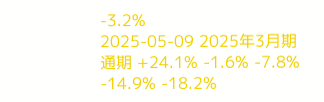-3.2%
2025-05-09 2025年3月期 通期 +24.1% -1.6% -7.8% -14.9% -18.2%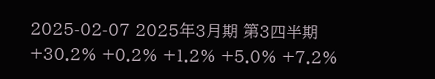2025-02-07 2025年3月期 第3四半期 +30.2% +0.2% +1.2% +5.0% +7.2%